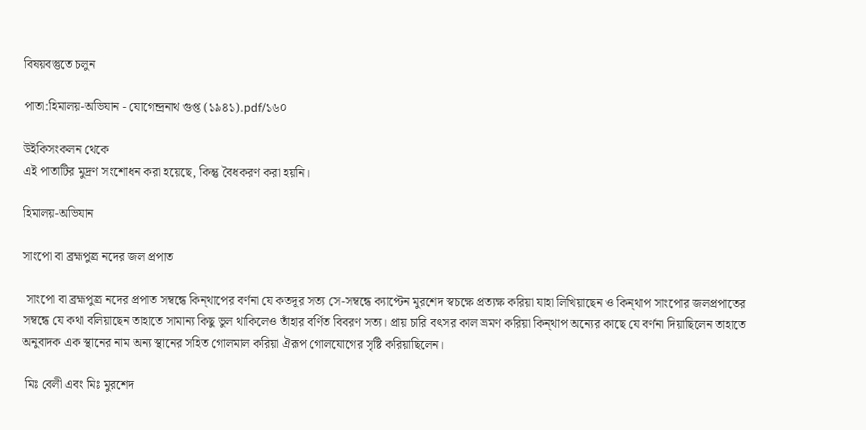বিষয়বস্তুতে চলুন

পাতা:হিমালয়-অভিযান - যোগেন্দ্রনাথ গুপ্ত (১৯৪১).pdf/১৬০

উইকিসংকলন থেকে
এই পাতাটির মুদ্রণ সংশোধন করা হয়েছে, কিন্তু বৈধকরণ করা হয়নি।

হিমালয়-অভিযান

সাংপো বা ব্রহ্মপুত্ত্র নদের জল প্রপাত

 সাংপো বা ব্রহ্মপুত্ত্র নদের প্রপাত সম্বন্ধে কিন্‌থাপের বর্ণনা যে কতদূর সত্য সে-সম্বন্ধে ক্যাপ্টেন মুরশেদ স্বচক্ষে প্রত্যক্ষ করিয়া যাহা লিখিয়াছেন ও কিন্‌থাপ সাংপোর জলপ্রপাতের সম্বন্ধে যে কথা বলিয়াছেন তাহাতে সামান্য কিছু ভুল থাকিলেও তাঁহার বর্ণিত বিবরণ সত্য। প্রায় চারি বৎসর কাল ভ্রমণ করিয়া কিন্‌থাপ অন্যের কাছে যে বর্ণনা দিয়াছিলেন তাহাতে অনুবাদক এক স্থানের নাম অন্য স্থানের সহিত গোলমাল করিয়া ঐরূপ গোলযোগের সৃষ্টি করিয়াছিলেন।

 মিঃ বেলী এবং মিঃ মুরশেদ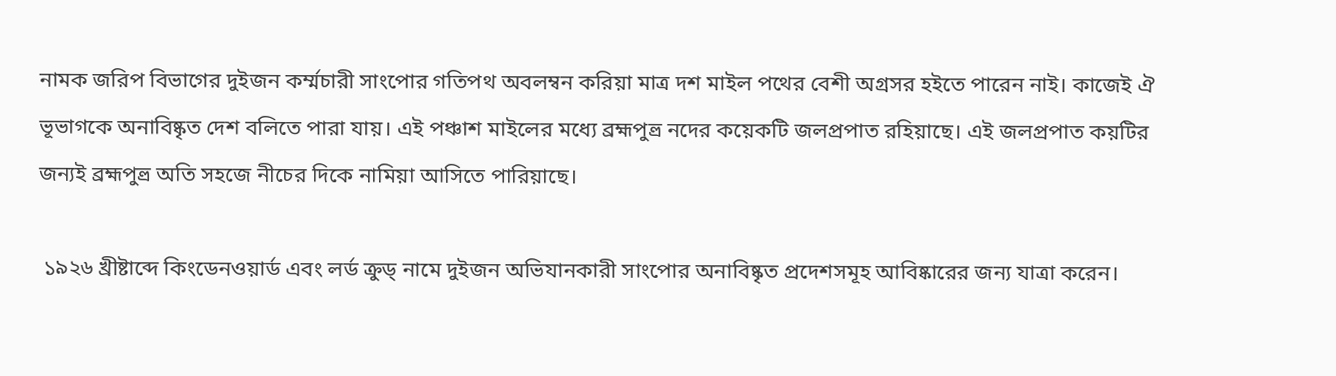নামক জরিপ বিভাগের দুইজন কর্ম্মচারী সাংপোর গতিপথ অবলম্বন করিয়া মাত্র দশ মাইল পথের বেশী অগ্রসর হইতে পারেন নাই। কাজেই ঐ ভূভাগকে অনাবিষ্কৃত দেশ বলিতে পারা যায়। এই পঞ্চাশ মাইলের মধ্যে ব্রহ্মপুত্ত্র নদের কয়েকটি জলপ্রপাত রহিয়াছে। এই জলপ্রপাত কয়টির জন্যই ব্রহ্মপুত্ত্র অতি সহজে নীচের দিকে নামিয়া আসিতে পারিয়াছে।

 ১৯২৬ খ্রীষ্টাব্দে কিংডেনওয়ার্ড এবং লর্ড ক্রুড্ নামে দুইজন অভিযানকারী সাংপোর অনাবিষ্কৃত প্রদেশসমূহ আবিষ্কারের জন্য যাত্রা করেন।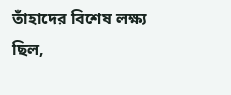তাঁহাদের বিশেষ লক্ষ্য ছিল,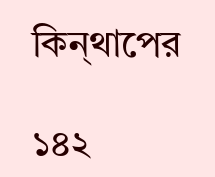কিন্‌থাপের

১৪২